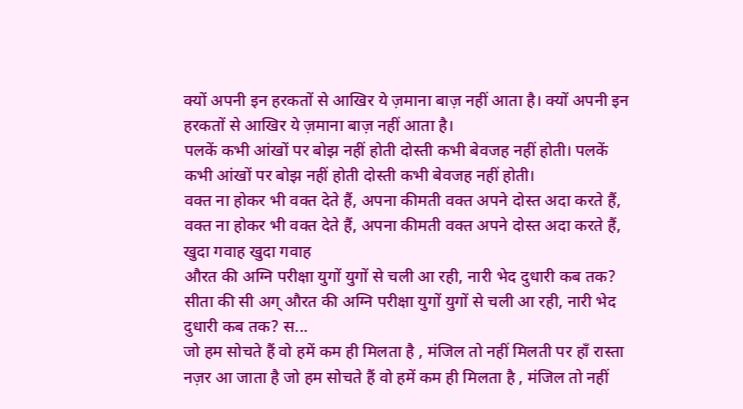क्यों अपनी इन हरकतों से आखिर ये ज़माना बाज़ नहीं आता है। क्यों अपनी इन हरकतों से आखिर ये ज़माना बाज़ नहीं आता है।
पलकें कभी आंखों पर बोझ नहीं होती दोस्ती कभी बेवजह नहीं होती। पलकें कभी आंखों पर बोझ नहीं होती दोस्ती कभी बेवजह नहीं होती।
वक्त ना होकर भी वक्त देते हैं, अपना कीमती वक्त अपने दोस्त अदा करते हैं, वक्त ना होकर भी वक्त देते हैं, अपना कीमती वक्त अपने दोस्त अदा करते हैं,
खुदा गवाह खुदा गवाह
औरत की अग्नि परीक्षा युगों युगों से चली आ रही, नारी भेद दुधारी कब तक? सीता की सी अग् औरत की अग्नि परीक्षा युगों युगों से चली आ रही, नारी भेद दुधारी कब तक? स...
जो हम सोचते हैं वो हमें कम ही मिलता है , मंजिल तो नहीं मिलती पर हाँ रास्ता नज़र आ जाता है जो हम सोचते हैं वो हमें कम ही मिलता है , मंजिल तो नहीं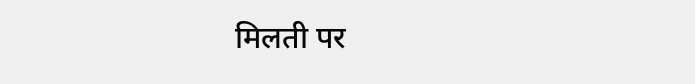मिलती पर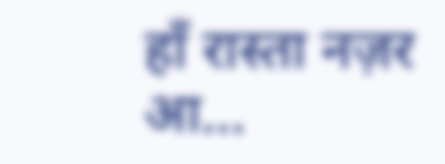हाँ रास्ता नज़र आ...